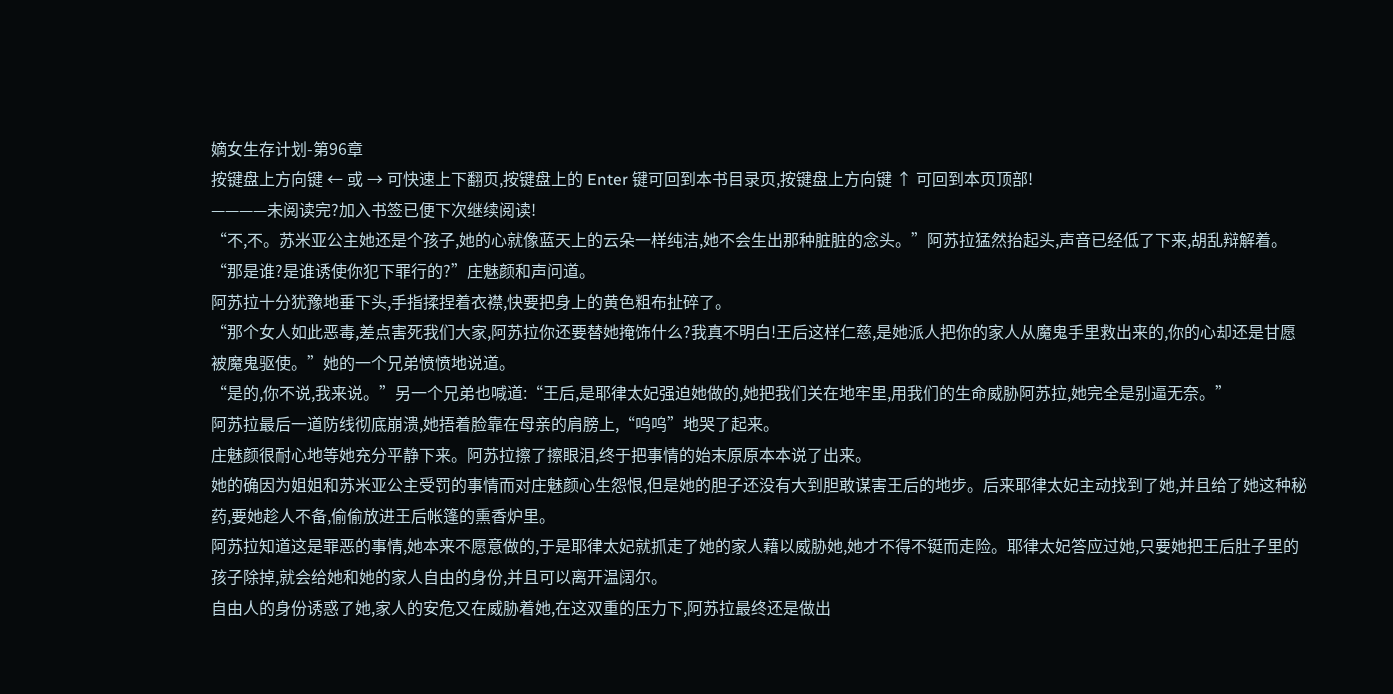嫡女生存计划-第96章
按键盘上方向键 ← 或 → 可快速上下翻页,按键盘上的 Enter 键可回到本书目录页,按键盘上方向键 ↑ 可回到本页顶部!
————未阅读完?加入书签已便下次继续阅读!
“不,不。苏米亚公主她还是个孩子,她的心就像蓝天上的云朵一样纯洁,她不会生出那种脏脏的念头。”阿苏拉猛然抬起头,声音已经低了下来,胡乱辩解着。
“那是谁?是谁诱使你犯下罪行的?”庄魅颜和声问道。
阿苏拉十分犹豫地垂下头,手指揉捏着衣襟,快要把身上的黄色粗布扯碎了。
“那个女人如此恶毒,差点害死我们大家,阿苏拉你还要替她掩饰什么?我真不明白!王后这样仁慈,是她派人把你的家人从魔鬼手里救出来的,你的心却还是甘愿被魔鬼驱使。”她的一个兄弟愤愤地说道。
“是的,你不说,我来说。”另一个兄弟也喊道:“王后,是耶律太妃强迫她做的,她把我们关在地牢里,用我们的生命威胁阿苏拉,她完全是别逼无奈。”
阿苏拉最后一道防线彻底崩溃,她捂着脸靠在母亲的肩膀上,“呜呜”地哭了起来。
庄魅颜很耐心地等她充分平静下来。阿苏拉擦了擦眼泪,终于把事情的始末原原本本说了出来。
她的确因为姐姐和苏米亚公主受罚的事情而对庄魅颜心生怨恨,但是她的胆子还没有大到胆敢谋害王后的地步。后来耶律太妃主动找到了她,并且给了她这种秘药,要她趁人不备,偷偷放进王后帐篷的熏香炉里。
阿苏拉知道这是罪恶的事情,她本来不愿意做的,于是耶律太妃就抓走了她的家人藉以威胁她,她才不得不铤而走险。耶律太妃答应过她,只要她把王后肚子里的孩子除掉,就会给她和她的家人自由的身份,并且可以离开温阔尔。
自由人的身份诱惑了她,家人的安危又在威胁着她,在这双重的压力下,阿苏拉最终还是做出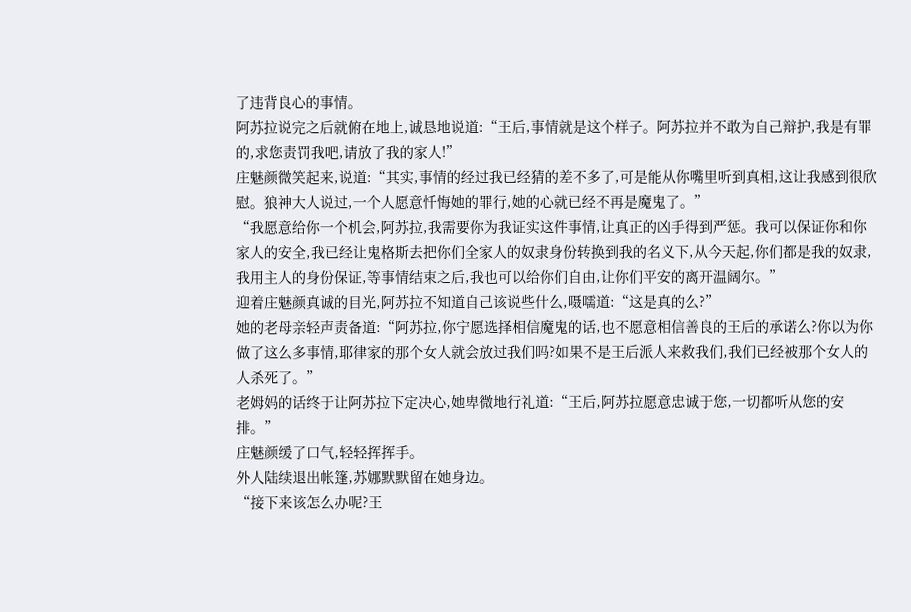了违背良心的事情。
阿苏拉说完之后就俯在地上,诚恳地说道:“王后,事情就是这个样子。阿苏拉并不敢为自己辩护,我是有罪的,求您责罚我吧,请放了我的家人!”
庄魅颜微笑起来,说道:“其实,事情的经过我已经猜的差不多了,可是能从你嘴里听到真相,这让我感到很欣慰。狼神大人说过,一个人愿意忏悔她的罪行,她的心就已经不再是魔鬼了。”
“我愿意给你一个机会,阿苏拉,我需要你为我证实这件事情,让真正的凶手得到严惩。我可以保证你和你家人的安全,我已经让鬼格斯去把你们全家人的奴隶身份转换到我的名义下,从今天起,你们都是我的奴隶,我用主人的身份保证,等事情结束之后,我也可以给你们自由,让你们平安的离开温阔尔。”
迎着庄魅颜真诚的目光,阿苏拉不知道自己该说些什么,嗫嚅道:“这是真的么?”
她的老母亲轻声责备道:“阿苏拉,你宁愿选择相信魔鬼的话,也不愿意相信善良的王后的承诺么?你以为你做了这么多事情,耶律家的那个女人就会放过我们吗?如果不是王后派人来救我们,我们已经被那个女人的人杀死了。”
老姆妈的话终于让阿苏拉下定决心,她卑微地行礼道:“王后,阿苏拉愿意忠诚于您,一切都听从您的安排。”
庄魅颜缓了口气,轻轻挥挥手。
外人陆续退出帐篷,苏娜默默留在她身边。
“接下来该怎么办呢?王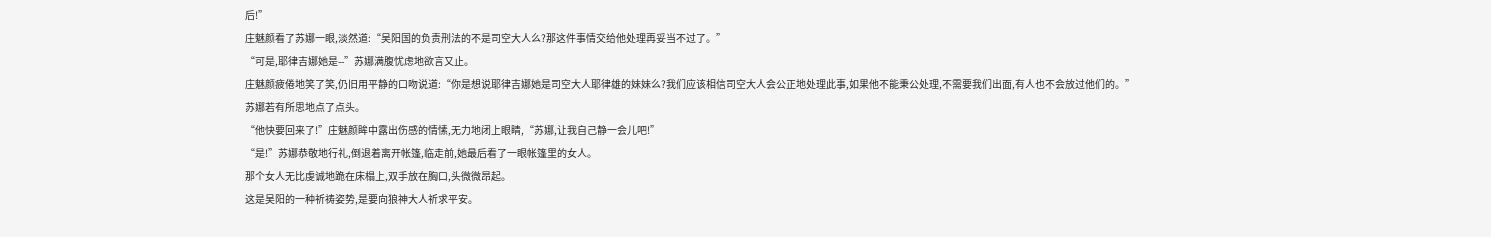后!”
庄魅颜看了苏娜一眼,淡然道:“吴阳国的负责刑法的不是司空大人么?那这件事情交给他处理再妥当不过了。”
“可是,耶律吉娜她是--”苏娜满腹忧虑地欲言又止。
庄魅颜疲倦地笑了笑,仍旧用平静的口吻说道:“你是想说耶律吉娜她是司空大人耶律雄的妹妹么?我们应该相信司空大人会公正地处理此事,如果他不能秉公处理,不需要我们出面,有人也不会放过他们的。”
苏娜若有所思地点了点头。
“他快要回来了!”庄魅颜眸中露出伤感的情愫,无力地闭上眼睛,“苏娜,让我自己静一会儿吧!”
“是!”苏娜恭敬地行礼,倒退着离开帐篷,临走前,她最后看了一眼帐篷里的女人。
那个女人无比虔诚地跪在床榻上,双手放在胸口,头微微昂起。
这是吴阳的一种祈祷姿势,是要向狼神大人祈求平安。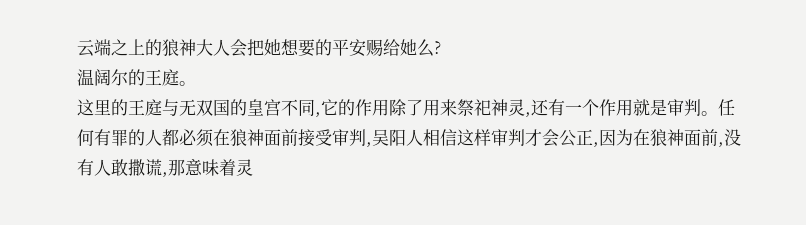云端之上的狼神大人会把她想要的平安赐给她么?
温阔尔的王庭。
这里的王庭与无双国的皇宫不同,它的作用除了用来祭祀神灵,还有一个作用就是审判。任何有罪的人都必须在狼神面前接受审判,吴阳人相信这样审判才会公正,因为在狼神面前,没有人敢撒谎,那意味着灵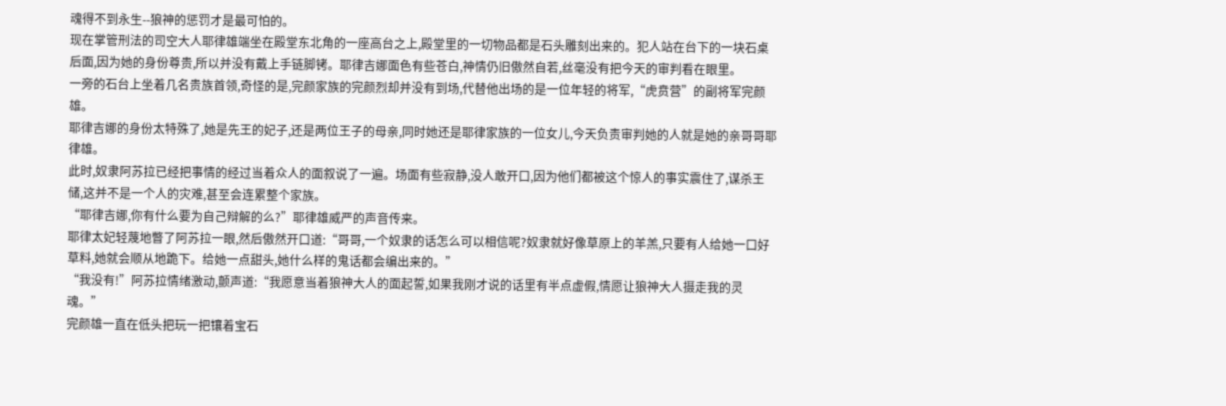魂得不到永生--狼神的惩罚才是最可怕的。
现在掌管刑法的司空大人耶律雄端坐在殿堂东北角的一座高台之上,殿堂里的一切物品都是石头雕刻出来的。犯人站在台下的一块石桌后面,因为她的身份尊贵,所以并没有戴上手链脚铐。耶律吉娜面色有些苍白,神情仍旧傲然自若,丝毫没有把今天的审判看在眼里。
一旁的石台上坐着几名贵族首领,奇怪的是,完颜家族的完颜烈却并没有到场,代替他出场的是一位年轻的将军,“虎贲营”的副将军完颜雄。
耶律吉娜的身份太特殊了,她是先王的妃子,还是两位王子的母亲,同时她还是耶律家族的一位女儿,今天负责审判她的人就是她的亲哥哥耶律雄。
此时,奴隶阿苏拉已经把事情的经过当着众人的面叙说了一遍。场面有些寂静,没人敢开口,因为他们都被这个惊人的事实震住了,谋杀王储,这并不是一个人的灾难,甚至会连累整个家族。
“耶律吉娜,你有什么要为自己辩解的么?”耶律雄威严的声音传来。
耶律太妃轻蔑地瞥了阿苏拉一眼,然后傲然开口道:“哥哥,一个奴隶的话怎么可以相信呢?奴隶就好像草原上的羊羔,只要有人给她一口好草料,她就会顺从地跪下。给她一点甜头,她什么样的鬼话都会编出来的。”
“我没有!”阿苏拉情绪激动,颤声道:“我愿意当着狼神大人的面起誓,如果我刚才说的话里有半点虚假,情愿让狼神大人摄走我的灵魂。”
完颜雄一直在低头把玩一把镶着宝石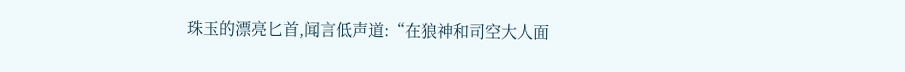珠玉的漂亮匕首,闻言低声道:“在狼神和司空大人面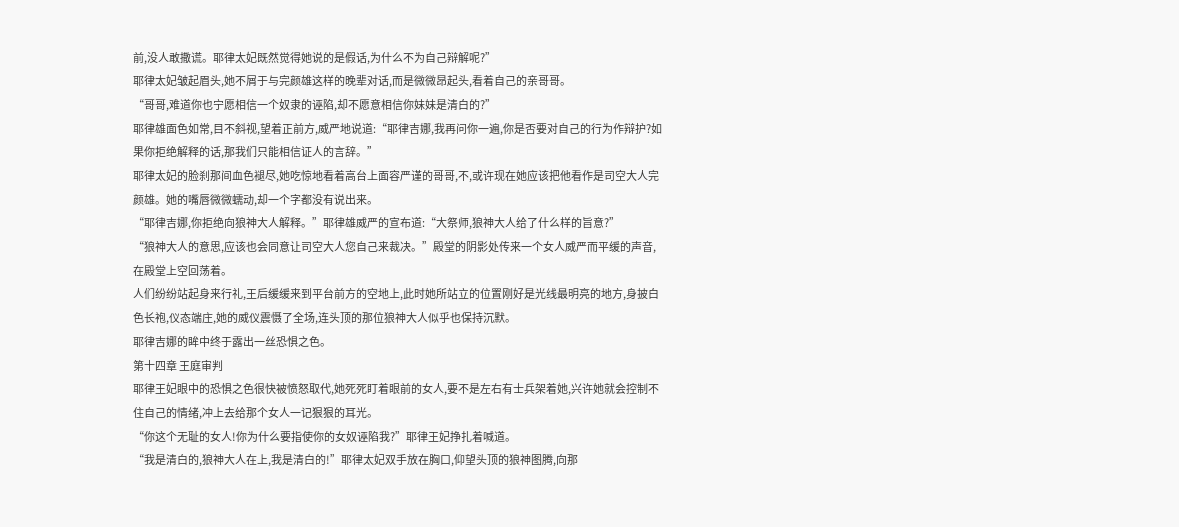前,没人敢撒谎。耶律太妃既然觉得她说的是假话,为什么不为自己辩解呢?”
耶律太妃皱起眉头,她不屑于与完颜雄这样的晚辈对话,而是微微昂起头,看着自己的亲哥哥。
“哥哥,难道你也宁愿相信一个奴隶的诬陷,却不愿意相信你妹妹是清白的?”
耶律雄面色如常,目不斜视,望着正前方,威严地说道:“耶律吉娜,我再问你一遍,你是否要对自己的行为作辩护?如果你拒绝解释的话,那我们只能相信证人的言辞。”
耶律太妃的脸刹那间血色褪尽,她吃惊地看着高台上面容严谨的哥哥,不,或许现在她应该把他看作是司空大人完颜雄。她的嘴唇微微蠕动,却一个字都没有说出来。
“耶律吉娜,你拒绝向狼神大人解释。”耶律雄威严的宣布道:“大祭师,狼神大人给了什么样的旨意?”
“狼神大人的意思,应该也会同意让司空大人您自己来裁决。”殿堂的阴影处传来一个女人威严而平缓的声音,在殿堂上空回荡着。
人们纷纷站起身来行礼,王后缓缓来到平台前方的空地上,此时她所站立的位置刚好是光线最明亮的地方,身披白色长袍,仪态端庄,她的威仪震慑了全场,连头顶的那位狼神大人似乎也保持沉默。
耶律吉娜的眸中终于露出一丝恐惧之色。
第十四章 王庭审判
耶律王妃眼中的恐惧之色很快被愤怒取代,她死死盯着眼前的女人,要不是左右有士兵架着她,兴许她就会控制不住自己的情绪,冲上去给那个女人一记狠狠的耳光。
“你这个无耻的女人!你为什么要指使你的女奴诬陷我?”耶律王妃挣扎着喊道。
“我是清白的,狼神大人在上,我是清白的!”耶律太妃双手放在胸口,仰望头顶的狼神图腾,向那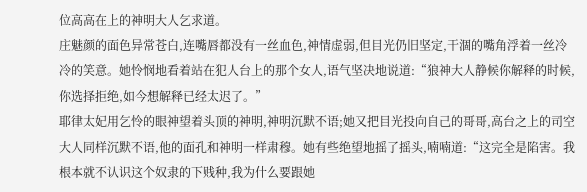位高高在上的神明大人乞求道。
庄魅颜的面色异常苍白,连嘴唇都没有一丝血色,神情虚弱,但目光仍旧坚定,干涸的嘴角浮着一丝冷冷的笑意。她怜悯地看着站在犯人台上的那个女人,语气坚决地说道:“狼神大人静候你解释的时候,你选择拒绝,如今想解释已经太迟了。”
耶律太妃用乞怜的眼神望着头顶的神明,神明沉默不语;她又把目光投向自己的哥哥,高台之上的司空大人同样沉默不语,他的面孔和神明一样肃穆。她有些绝望地摇了摇头,喃喃道:“这完全是陷害。我根本就不认识这个奴隶的下贱种,我为什么要跟她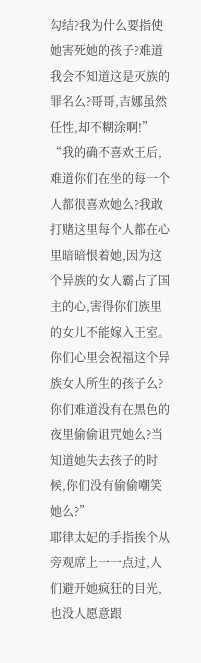勾结?我为什么要指使她害死她的孩子?难道我会不知道这是灭族的罪名么?哥哥,吉娜虽然任性,却不糊涂啊!”
“我的确不喜欢王后,难道你们在坐的每一个人都很喜欢她么?我敢打赌这里每个人都在心里暗暗恨着她,因为这个异族的女人霸占了国主的心,害得你们族里的女儿不能嫁入王室。你们心里会祝福这个异族女人所生的孩子么?你们难道没有在黑色的夜里偷偷诅咒她么?当知道她失去孩子的时候,你们没有偷偷嘲笑她么?”
耶律太妃的手指挨个从旁观席上一一点过,人们避开她疯狂的目光,也没人愿意跟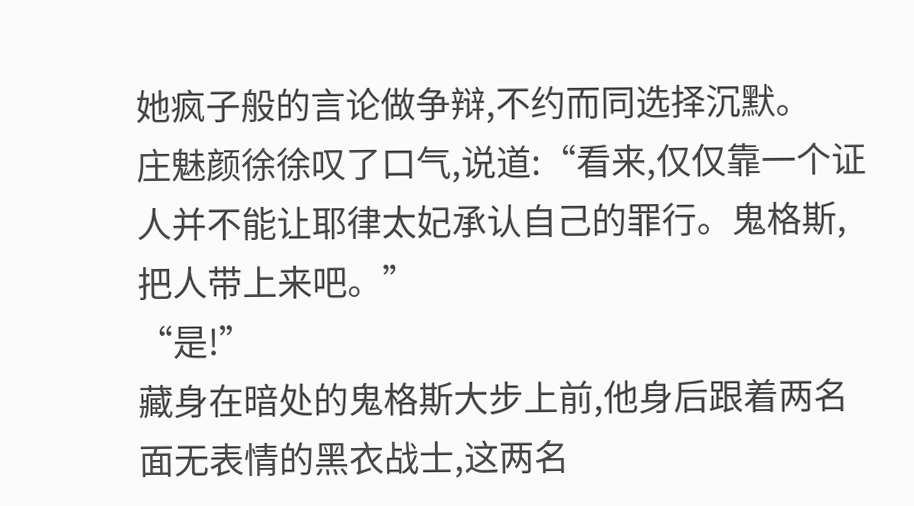她疯子般的言论做争辩,不约而同选择沉默。
庄魅颜徐徐叹了口气,说道:“看来,仅仅靠一个证人并不能让耶律太妃承认自己的罪行。鬼格斯,把人带上来吧。”
“是!”
藏身在暗处的鬼格斯大步上前,他身后跟着两名面无表情的黑衣战士,这两名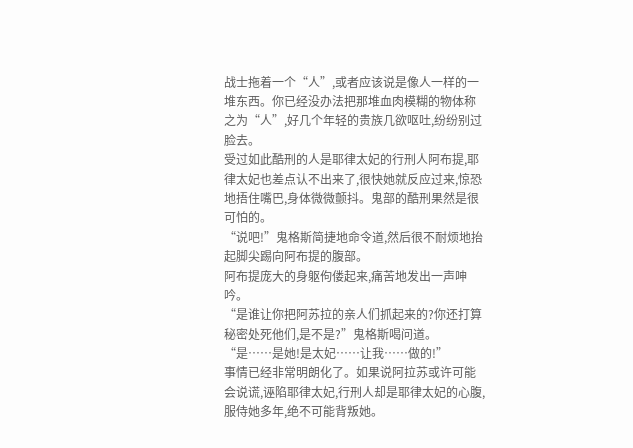战士拖着一个“人”,或者应该说是像人一样的一堆东西。你已经没办法把那堆血肉模糊的物体称之为“人”,好几个年轻的贵族几欲呕吐,纷纷别过脸去。
受过如此酷刑的人是耶律太妃的行刑人阿布提,耶律太妃也差点认不出来了,很快她就反应过来,惊恐地捂住嘴巴,身体微微颤抖。鬼部的酷刑果然是很可怕的。
“说吧!”鬼格斯简捷地命令道,然后很不耐烦地抬起脚尖踢向阿布提的腹部。
阿布提庞大的身躯佝偻起来,痛苦地发出一声呻吟。
“是谁让你把阿苏拉的亲人们抓起来的?你还打算秘密处死他们,是不是?”鬼格斯喝问道。
“是……是她!是太妃……让我……做的!”
事情已经非常明朗化了。如果说阿拉苏或许可能会说谎,诬陷耶律太妃,行刑人却是耶律太妃的心腹,服侍她多年,绝不可能背叛她。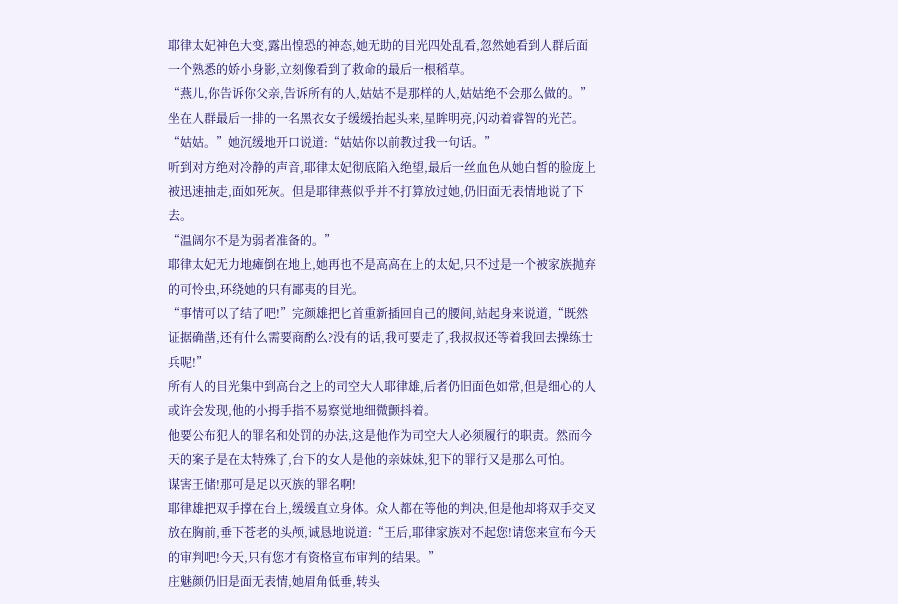耶律太妃神色大变,露出惶恐的神态,她无助的目光四处乱看,忽然她看到人群后面一个熟悉的娇小身影,立刻像看到了救命的最后一根稻草。
“燕儿,你告诉你父亲,告诉所有的人,姑姑不是那样的人,姑姑绝不会那么做的。”
坐在人群最后一排的一名黑衣女子缓缓抬起头来,星眸明亮,闪动着睿智的光芒。
“姑姑。”她沉缓地开口说道:“姑姑你以前教过我一句话。”
听到对方绝对冷静的声音,耶律太妃彻底陷入绝望,最后一丝血色从她白皙的脸庞上被迅速抽走,面如死灰。但是耶律燕似乎并不打算放过她,仍旧面无表情地说了下去。
“温阔尔不是为弱者准备的。”
耶律太妃无力地瘫倒在地上,她再也不是高高在上的太妃,只不过是一个被家族抛弃的可怜虫,环绕她的只有鄙夷的目光。
“事情可以了结了吧!”完颜雄把匕首重新插回自己的腰间,站起身来说道,“既然证据确凿,还有什么需要商酌么?没有的话,我可要走了,我叔叔还等着我回去操练士兵呢!”
所有人的目光集中到高台之上的司空大人耶律雄,后者仍旧面色如常,但是细心的人或许会发现,他的小拇手指不易察觉地细微颤抖着。
他要公布犯人的罪名和处罚的办法,这是他作为司空大人必须履行的职责。然而今天的案子是在太特殊了,台下的女人是他的亲妹妹,犯下的罪行又是那么可怕。
谋害王储!那可是足以灭族的罪名啊!
耶律雄把双手撑在台上,缓缓直立身体。众人都在等他的判决,但是他却将双手交叉放在胸前,垂下苍老的头颅,诚恳地说道:“王后,耶律家族对不起您!请您来宣布今天的审判吧!今天,只有您才有资格宣布审判的结果。”
庄魅颜仍旧是面无表情,她眉角低垂,转头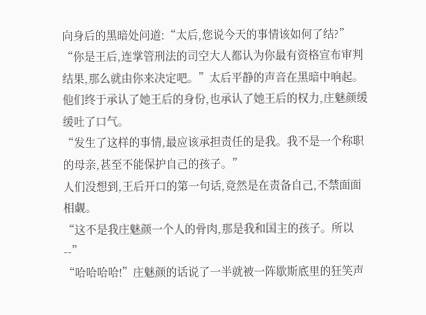向身后的黑暗处问道:“太后,您说今天的事情该如何了结?”
“你是王后,连掌管刑法的司空大人都认为你最有资格宣布审判结果,那么就由你来决定吧。”太后平静的声音在黑暗中响起。
他们终于承认了她王后的身份,也承认了她王后的权力,庄魅颜缓缓吐了口气。
“发生了这样的事情,最应该承担责任的是我。我不是一个称职的母亲,甚至不能保护自己的孩子。”
人们没想到,王后开口的第一句话,竟然是在责备自己,不禁面面相觑。
“这不是我庄魅颜一个人的骨肉,那是我和国主的孩子。所以--”
“哈哈哈哈!”庄魅颜的话说了一半就被一阵歇斯底里的狂笑声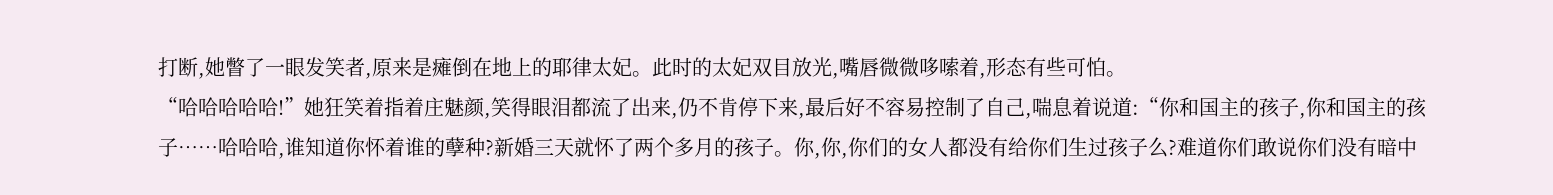打断,她瞥了一眼发笑者,原来是瘫倒在地上的耶律太妃。此时的太妃双目放光,嘴唇微微哆嗦着,形态有些可怕。
“哈哈哈哈哈!”她狂笑着指着庄魅颜,笑得眼泪都流了出来,仍不肯停下来,最后好不容易控制了自己,喘息着说道:“你和国主的孩子,你和国主的孩子……哈哈哈,谁知道你怀着谁的孽种?新婚三天就怀了两个多月的孩子。你,你,你们的女人都没有给你们生过孩子么?难道你们敢说你们没有暗中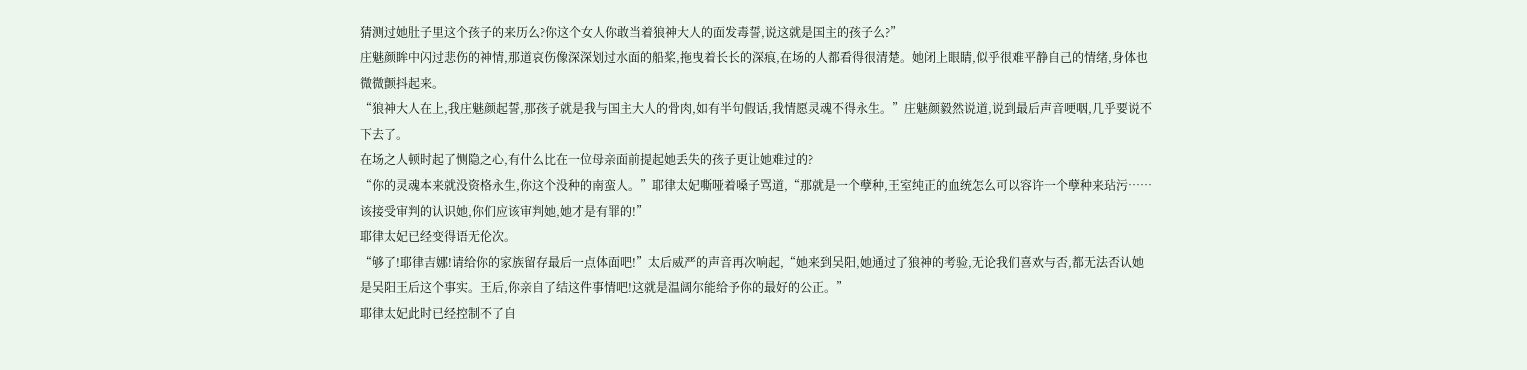猜测过她肚子里这个孩子的来历么?你这个女人你敢当着狼神大人的面发毒誓,说这就是国主的孩子么?”
庄魅颜眸中闪过悲伤的神情,那道哀伤像深深划过水面的船桨,拖曳着长长的深痕,在场的人都看得很清楚。她闭上眼睛,似乎很难平静自己的情绪,身体也微微颤抖起来。
“狼神大人在上,我庄魅颜起誓,那孩子就是我与国主大人的骨肉,如有半句假话,我情愿灵魂不得永生。”庄魅颜毅然说道,说到最后声音哽咽,几乎要说不下去了。
在场之人顿时起了恻隐之心,有什么比在一位母亲面前提起她丢失的孩子更让她难过的?
“你的灵魂本来就没资格永生,你这个没种的南蛮人。”耶律太妃嘶哑着嗓子骂道,“那就是一个孽种,王室纯正的血统怎么可以容许一个孽种来玷污……该接受审判的认识她,你们应该审判她,她才是有罪的!”
耶律太妃已经变得语无伦次。
“够了!耶律吉娜!请给你的家族留存最后一点体面吧!”太后威严的声音再次响起,“她来到吴阳,她通过了狼神的考验,无论我们喜欢与否,都无法否认她是吴阳王后这个事实。王后,你亲自了结这件事情吧!这就是温阔尔能给予你的最好的公正。”
耶律太妃此时已经控制不了自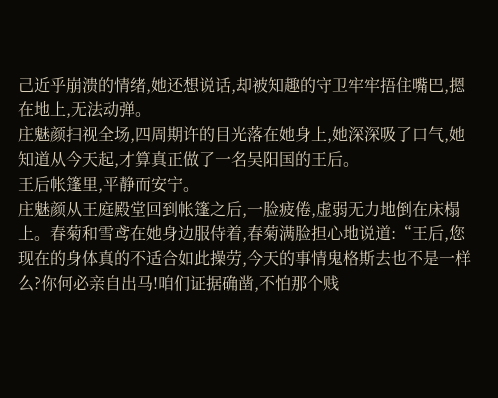己近乎崩溃的情绪,她还想说话,却被知趣的守卫牢牢捂住嘴巴,摁在地上,无法动弹。
庄魅颜扫视全场,四周期许的目光落在她身上,她深深吸了口气,她知道从今天起,才算真正做了一名吴阳国的王后。
王后帐篷里,平静而安宁。
庄魅颜从王庭殿堂回到帐篷之后,一脸疲倦,虚弱无力地倒在床榻上。春菊和雪鸢在她身边服侍着,春菊满脸担心地说道:“王后,您现在的身体真的不适合如此操劳,今天的事情鬼格斯去也不是一样么?你何必亲自出马!咱们证据确凿,不怕那个贱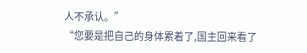人不承认。”
“您要是把自己的身体累着了,国主回来看了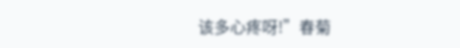该多心疼呀!”春菊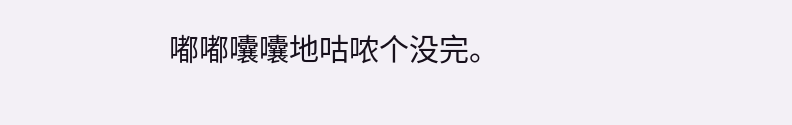嘟嘟囔囔地咕哝个没完。